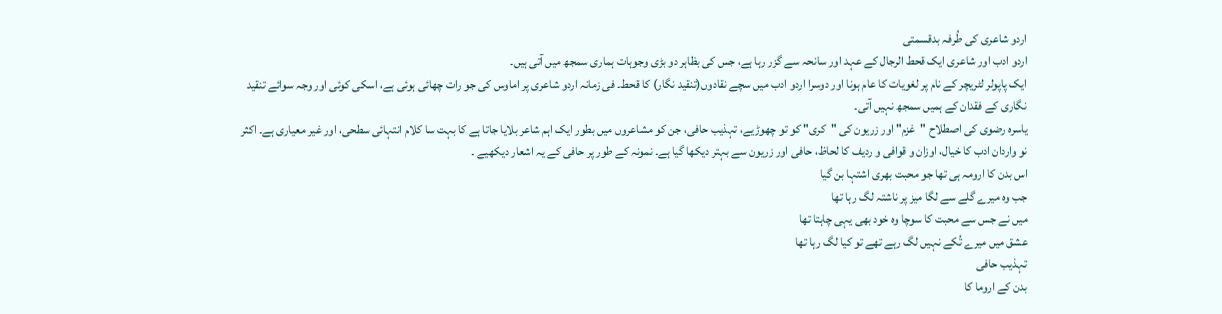اردو شاعری کی طُرفہ بدقسمتی
اردو ادب اور شاعری ایک قحط الرجال کے عہد اور سانحہ سے گزر رہا ہے، جس کی بظاہر دو بڑی وجوہات ہماری سمجھ میں آتی ہیں۔
ایک پاپولر لٹریچر کے نام پر لغویات کا عام ہونا اور دوسرا اردو ادب میں سچے نقادوں(تنقید نگار) کا قحط۔ فی زمانہ اردو شاعری پر اماوس کی جو رات چھائی ہوئی ہے، اسکی کوئی اور وجہ سوائے تنقید نگاری کے فقدان کے ہمیں سمجھ نہیں آتی۔
یاسرہ رضوی کی اصطلاح "غزم" اور زریون کی "کری" کو تو چھوڑیے، تہذیب حافی، جن کو مشاعروں میں بطور ایک اہم شاعر بلایا جاتا ہے کا بہت سا کلام انتہائی سطحی، اور غیر معیاری ہے۔ اکثر نو واردان ادب کا خیال، اوزان و قوافی و ردیف کا لحاظ، حافی اور زریون سے بہتر دیکھا گیا ہے۔ نمونہ کے طور پر حافی کے یہ اشعار دیکھیے ۔
اس بدن کا ارومہ ہی تھا جو محبت بھری اشتہا بن گیا
جب وہ میرے گلے سے لگا میز پر ناشتہ لگ رہا تھا
میں نے جس سے محبت کا سوچا وہ خود بھی یہی چاہتا تھا
عشق میں میرے تُکے نہیں لگ رہے تھے تو کیا لگ رہا تھا
تہذیب حافی
بدن کے اروما کا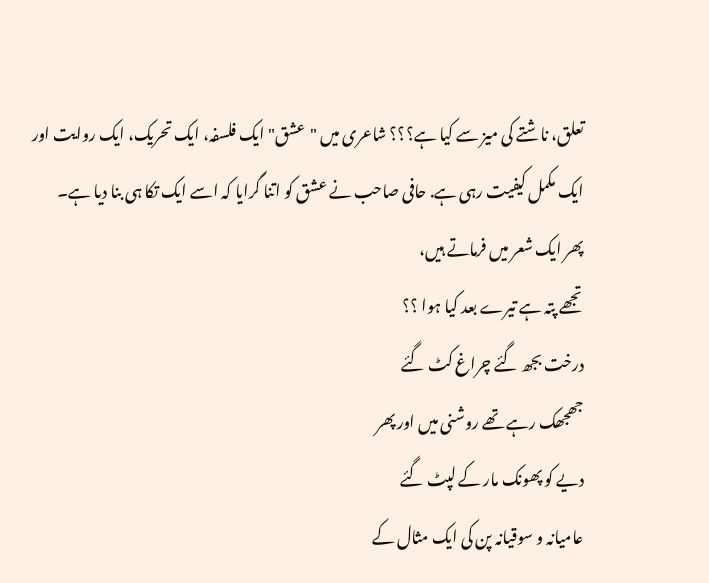تعلق، ناشتے کی میز سے کیا ہے؟؟؟ شاعری میں "عشق" ایک فلسفہ، ایک تحریک، ایک روایت اور ایک مکمل کیفیت رہی ہے. حافی صاحب نے عشق کو اتنا گرایا کہ اسے ایک تکا ہی بنا دیا ہے۔
پھر ایک شعر میں فرماتے ہیں،
تجھے پتہ ہے تیرے بعد کیا ہوا ؟؟
درخت بجھ گئے چراغ کٹ گئے
جھجھک رہے تھے روشنی میں اور پھر
دیے کو پھونک مار کے لپٹ گئے
عامیانہ و سوقیانہ پن کی ایک مثال کے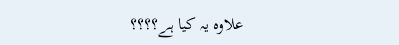علاوہ یہ کیا ہے؟؟؟؟